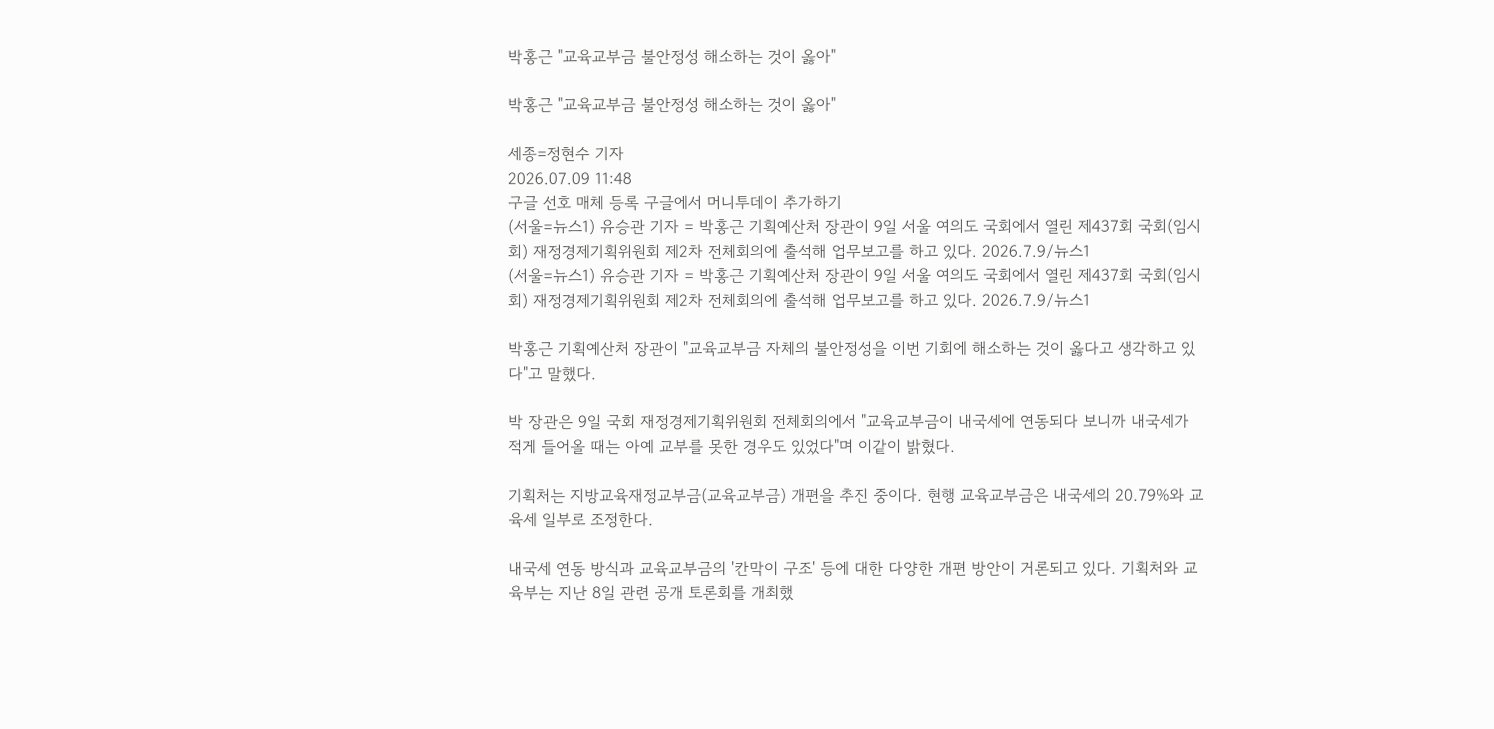박홍근 "교육교부금 불안정성 해소하는 것이 옳아"

박홍근 "교육교부금 불안정성 해소하는 것이 옳아"

세종=정현수 기자
2026.07.09 11:48
구글 선호 매체 등록 구글에서 머니투데이 추가하기
(서울=뉴스1) 유승관 기자 = 박홍근 기획예산처 장관이 9일 서울 여의도 국회에서 열린 제437회 국회(임시회) 재정경제기획위원회 제2차 전체회의에 출석해 업무보고를 하고 있다. 2026.7.9/뉴스1
(서울=뉴스1) 유승관 기자 = 박홍근 기획예산처 장관이 9일 서울 여의도 국회에서 열린 제437회 국회(임시회) 재정경제기획위원회 제2차 전체회의에 출석해 업무보고를 하고 있다. 2026.7.9/뉴스1

박홍근 기획예산처 장관이 "교육교부금 자체의 불안정성을 이번 기회에 해소하는 것이 옳다고 생각하고 있다"고 말했다.

박 장관은 9일 국회 재정경제기획위원회 전체회의에서 "교육교부금이 내국세에 연동되다 보니까 내국세가 적게 들어올 때는 아예 교부를 못한 경우도 있었다"며 이같이 밝혔다.

기획처는 지방교육재정교부금(교육교부금) 개편을 추진 중이다. 현행 교육교부금은 내국세의 20.79%와 교육세 일부로 조정한다.

내국세 연동 방식과 교육교부금의 '칸막이 구조' 등에 대한 다양한 개편 방안이 거론되고 있다. 기획처와 교육부는 지난 8일 관련 공개 토론회를 개최했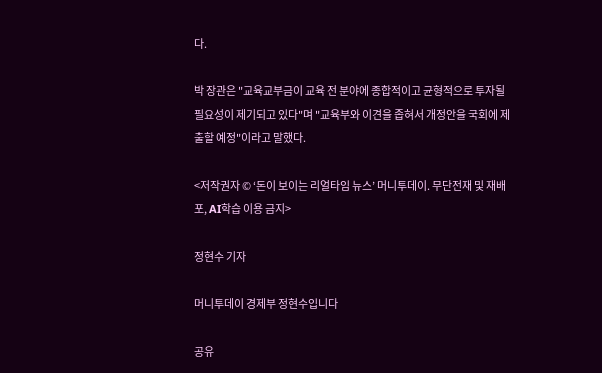다.

박 장관은 "교육교부금이 교육 전 분야에 종합적이고 균형적으로 투자될 필요성이 제기되고 있다"며 "교육부와 이견을 좁혀서 개정안을 국회에 제출할 예정"이라고 말했다.

<저작권자 © ‘돈이 보이는 리얼타임 뉴스’ 머니투데이. 무단전재 및 재배포, AI학습 이용 금지>

정현수 기자

머니투데이 경제부 정현수입니다

공유